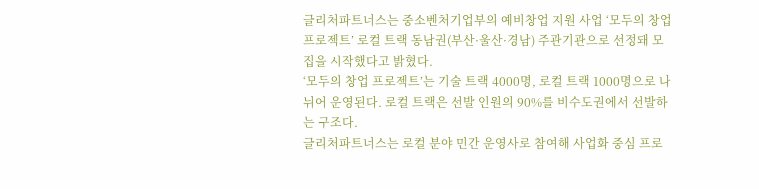글리처파트너스는 중소벤처기업부의 예비창업 지원 사업 ‘모두의 창업 프로젝트’ 로컬 트랙 동남권(부산·울산·경남) 주관기관으로 선정돼 모집을 시작했다고 밝혔다.
‘모두의 창업 프로젝트’는 기술 트랙 4000명, 로컬 트랙 1000명으로 나뉘어 운영된다. 로컬 트랙은 선발 인원의 90%를 비수도권에서 선발하는 구조다.
글리처파트너스는 로컬 분야 민간 운영사로 참여해 사업화 중심 프로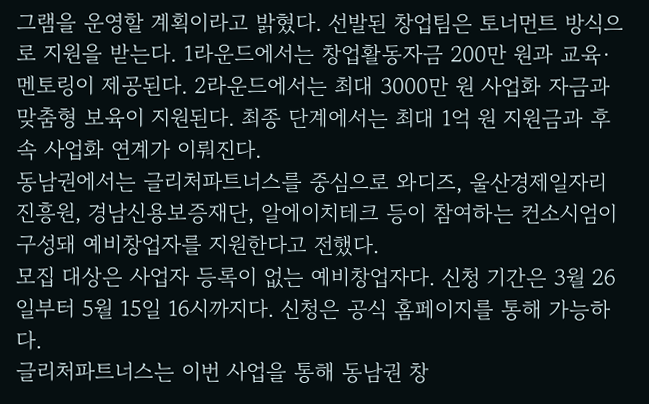그램을 운영할 계획이라고 밝혔다. 선발된 창업팀은 토너먼트 방식으로 지원을 받는다. 1라운드에서는 창업활동자금 200만 원과 교육·멘토링이 제공된다. 2라운드에서는 최대 3000만 원 사업화 자금과 맞춤형 보육이 지원된다. 최종 단계에서는 최대 1억 원 지원금과 후속 사업화 연계가 이뤄진다.
동남권에서는 글리처파트너스를 중심으로 와디즈, 울산경제일자리진흥원, 경남신용보증재단, 알에이치테크 등이 참여하는 컨소시엄이 구성돼 예비창업자를 지원한다고 전했다.
모집 대상은 사업자 등록이 없는 예비창업자다. 신청 기간은 3월 26일부터 5월 15일 16시까지다. 신청은 공식 홈페이지를 통해 가능하다.
글리처파트너스는 이번 사업을 통해 동남권 창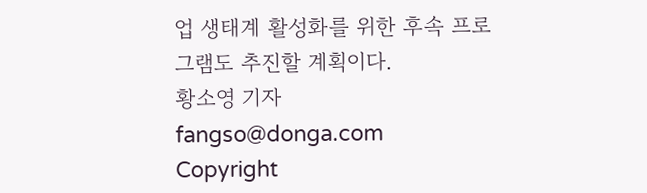업 생태계 활성화를 위한 후속 프로그램도 추진할 계획이다.
황소영 기자 fangso@donga.com
Copyright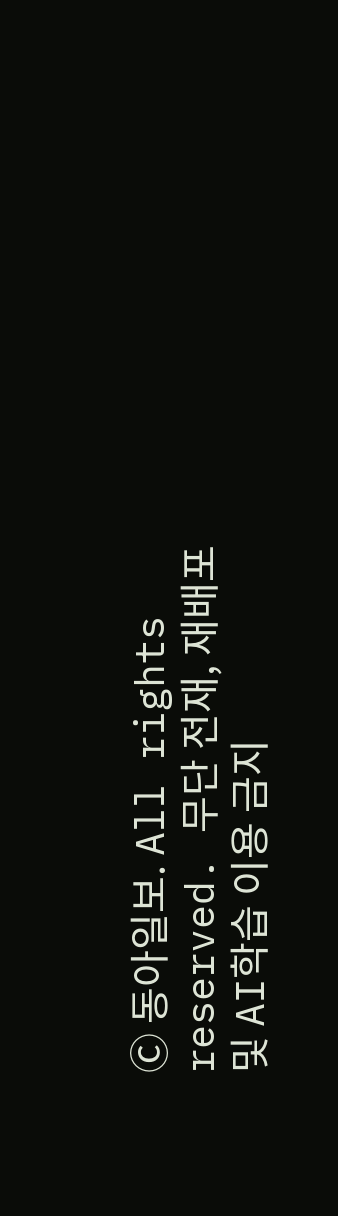Ⓒ 동아일보. All rights reserved. 무단 전재, 재배포 및 AI학습 이용 금지